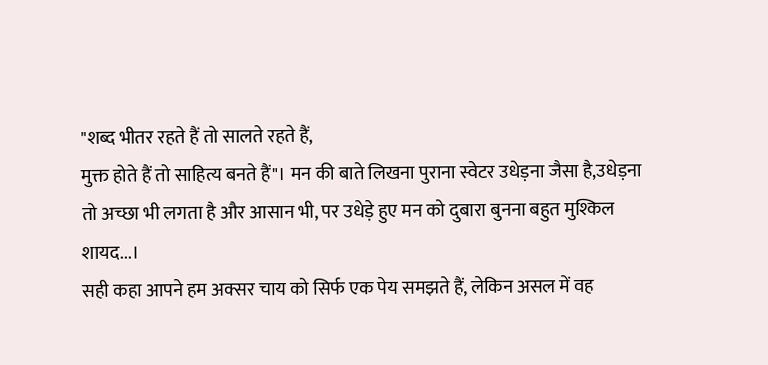"शब्द भीतर रहते हैं तो सालते रहते हैं,
मुक्त होते हैं तो साहित्य बनते हैं"। मन की बाते लिखना पुराना स्वेटर उधेड़ना जैसा है,उधेड़ना तो अच्छा भी लगता है और आसान भी, पर उधेड़े हुए मन को दुबारा बुनना बहुत मुश्किल शायद...।
सही कहा आपने हम अक्सर चाय को सिर्फ एक पेय समझते हैं, लेकिन असल में वह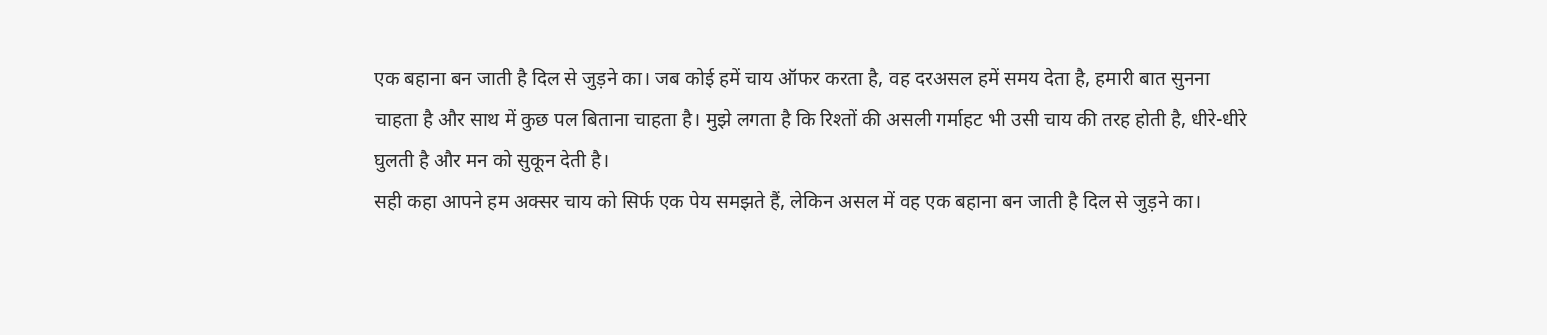एक बहाना बन जाती है दिल से जुड़ने का। जब कोई हमें चाय ऑफर करता है, वह दरअसल हमें समय देता है, हमारी बात सुनना चाहता है और साथ में कुछ पल बिताना चाहता है। मुझे लगता है कि रिश्तों की असली गर्माहट भी उसी चाय की तरह होती है, धीरे-धीरे घुलती है और मन को सुकून देती है।
सही कहा आपने हम अक्सर चाय को सिर्फ एक पेय समझते हैं, लेकिन असल में वह एक बहाना बन जाती है दिल से जुड़ने का।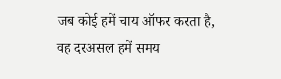जब कोई हमें चाय ऑफर करता है, वह दरअसल हमें समय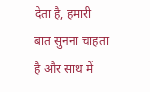देता है, हमारी बात सुनना चाहता है और साथ में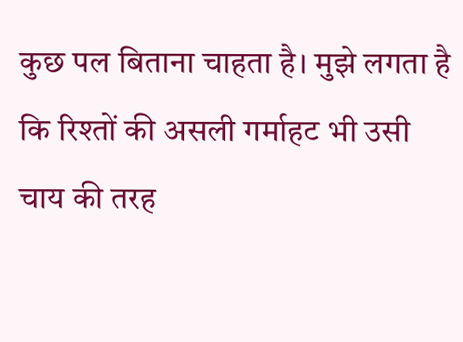कुछ पल बिताना चाहता है। मुझे लगता है कि रिश्तों की असली गर्माहट भी उसी चाय की तरह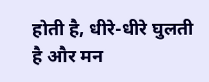होती है, धीरे-धीरे घुलती है और मन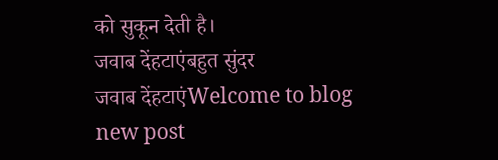को सुकून देती है।
जवाब देंहटाएंबहुत सुंदर
जवाब देंहटाएंWelcome to blog new post